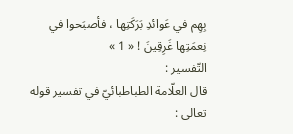بِهِم في عَوائدِ بَرَكَتِها ، فأصبَحوا في نِعمَتِها غَرِقِينَ ! « 1 »
التّفسير :
قال العلّامة الطباطبائيّ في تفسير قوله تعالى :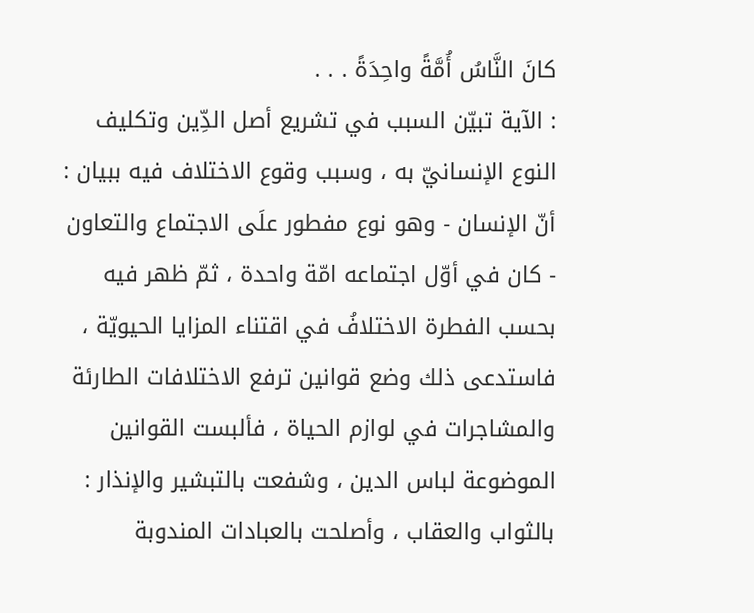كانَ النَّاسُ أُمَّةً واحِدَةً . . .
: الآية تبيّن السبب في تشريع أصل الدِّين وتكليف النوع الإنسانيّ به ، وسبب وقوع الاختلاف فيه ببيان : أنّ الإنسان - وهو نوع مفطور علَى الاجتماع والتعاون - كان في أوّل اجتماعه امّة واحدة ، ثمّ ظهر فيه بحسب الفطرة الاختلافُ في اقتناء المزايا الحيويّة ، فاستدعى ذلك وضع قوانين ترفع الاختلافات الطارئة والمشاجرات في لوازم الحياة ، فألبست القوانين الموضوعة لباس الدين ، وشفعت بالتبشير والإنذار : بالثواب والعقاب ، وأصلحت بالعبادات المندوبة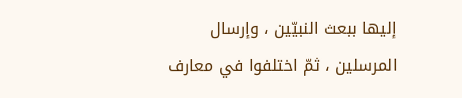إليها ببعث النبيّين ، وإرسال المرسلين ، ثمّ اختلفوا في معارف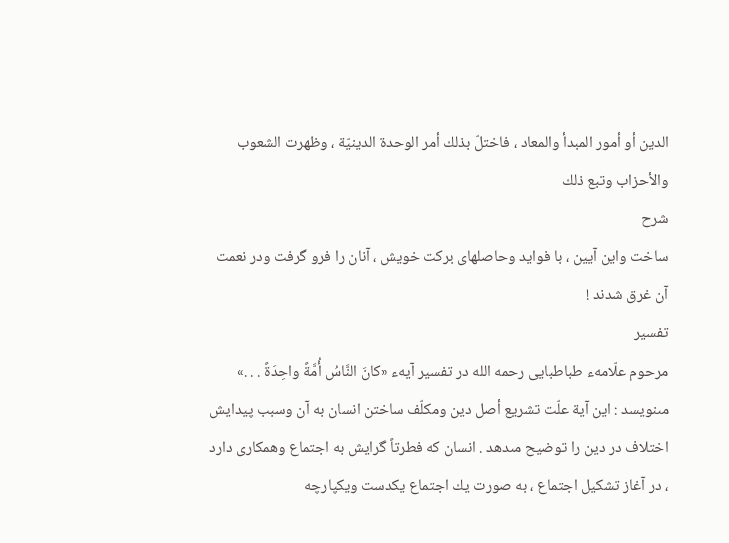الدين أو أمور المبدأ والمعاد ، فاختلّ بذلك أمر الوحدة الدينيّة ، وظهرت الشعوب والأحزاب وتبع ذلك
شرح
ساخت واين آيين ، با فوايد وحاصلهاى بركت خويش ، آنان را فرو گرفت ودر نعمت آن غرق شدند !
تفسير
مرحوم علّامهء طباطبايى رحمه الله در تفسير آيهء «كانَ النَّاسُ أُمَّةً واحِدَةً . . .» مىنويسد : اين آية علّت تشريع أصل دين ومكلّف ساختن انسان به آن وسبب پيدايش اختلاف در دين را توضيح مىدهد . انسان كه فطرتاً گرايش به اجتماع وهمكارى دارد ، در آغاز تشكيل اجتماع ، به صورت يك اجتماع يكدست ويكپارچه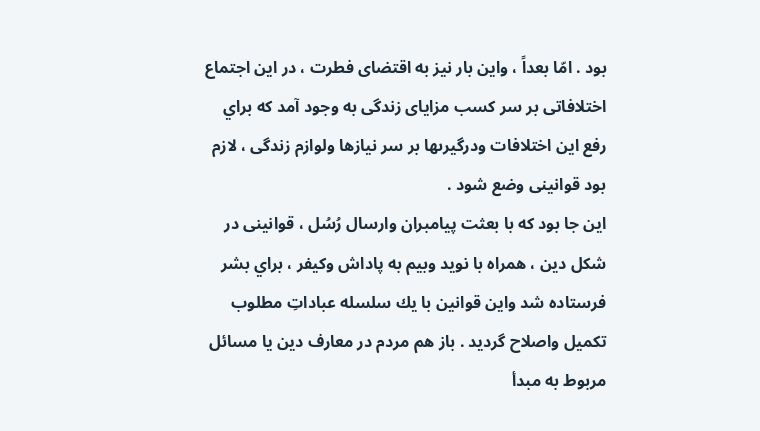بود . امّا بعداً ، واين بار نيز به اقتضاى فطرت ، در اين اجتماع اختلافاتى بر سر كسب مزاياى زندگى به وجود آمد كه براي رفع اين اختلافات ودرگيرىها بر سر نيازها ولوازم زندگى ، لازم بود قوانينى وضع شود .
اين جا بود كه با بعثت پيامبران وارسال رُسُل ، قوانينى در شكل دين ، همراه با نويد وبيم به پاداش وكيفر ، براي بشر فرستاده شد واين قوانين با يك سلسله عباداتِ مطلوب تكميل واصلاح گرديد . باز هم مردم در معارف دين يا مسائل مربوط به مبدأ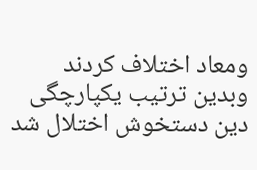ومعاد اختلاف كردند وبدين ترتيب يكپارچگى دين دستخوش اختلال شد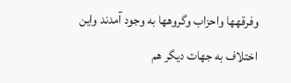وفرقهها واحزاب وگروهها به وجود آمدند واين اختلاف به جهات ديگر هم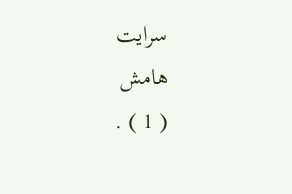سرايت
هامش
( 1 ) .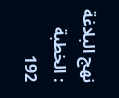نهج البلاغة : الخطبة 192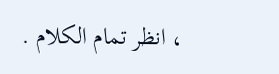، انظر تمام الكلام .